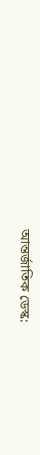আন্তর্জাতিক ডেস্ক: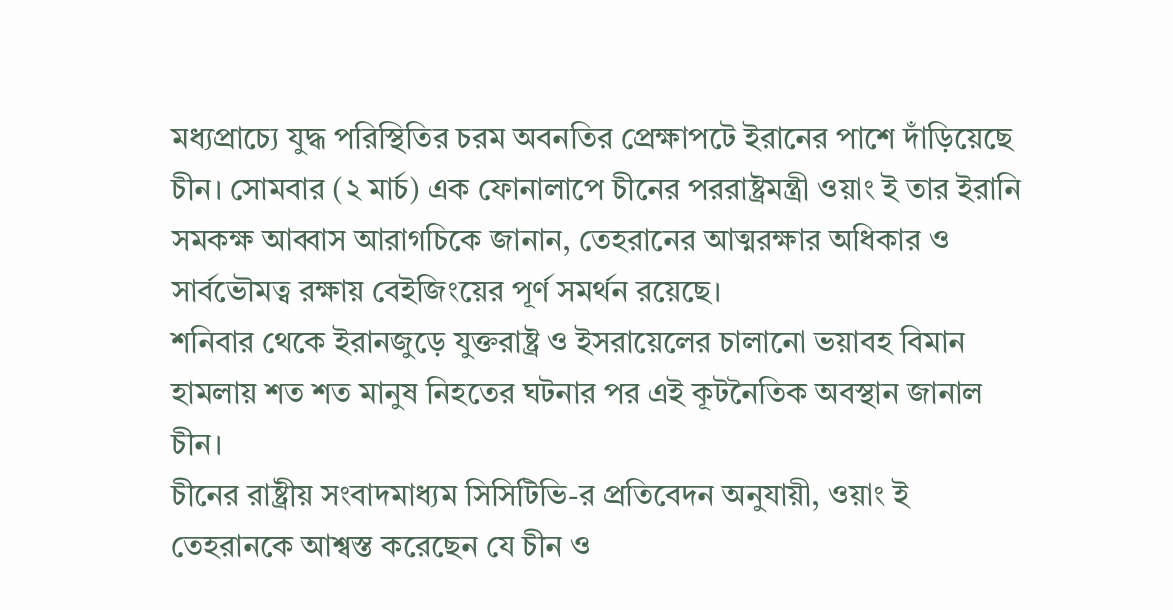মধ্যপ্রাচ্যে যুদ্ধ পরিস্থিতির চরম অবনতির প্রেক্ষাপটে ইরানের পাশে দাঁড়িয়েছে চীন। সোমবার (২ মার্চ) এক ফোনালাপে চীনের পররাষ্ট্রমন্ত্রী ওয়াং ই তার ইরানি সমকক্ষ আব্বাস আরাগচিকে জানান, তেহরানের আত্মরক্ষার অধিকার ও সার্বভৌমত্ব রক্ষায় বেইজিংয়ের পূর্ণ সমর্থন রয়েছে।
শনিবার থেকে ইরানজুড়ে যুক্তরাষ্ট্র ও ইসরায়েলের চালানো ভয়াবহ বিমান হামলায় শত শত মানুষ নিহতের ঘটনার পর এই কূটনৈতিক অবস্থান জানাল চীন।
চীনের রাষ্ট্রীয় সংবাদমাধ্যম সিসিটিভি-র প্রতিবেদন অনুযায়ী, ওয়াং ই তেহরানকে আশ্বস্ত করেছেন যে চীন ও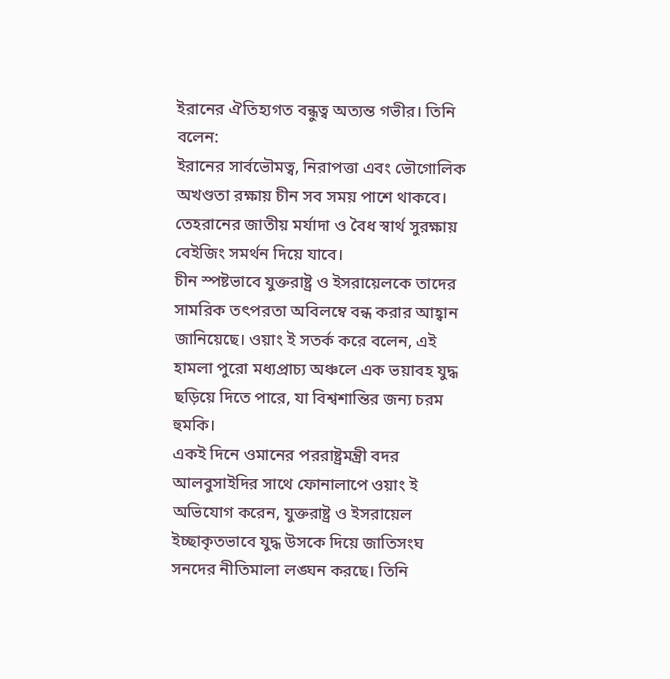ইরানের ঐতিহ্যগত বন্ধুত্ব অত্যন্ত গভীর। তিনি বলেন:
ইরানের সার্বভৌমত্ব, নিরাপত্তা এবং ভৌগোলিক অখণ্ডতা রক্ষায় চীন সব সময় পাশে থাকবে।
তেহরানের জাতীয় মর্যাদা ও বৈধ স্বার্থ সুরক্ষায় বেইজিং সমর্থন দিয়ে যাবে।
চীন স্পষ্টভাবে যুক্তরাষ্ট্র ও ইসরায়েলকে তাদের সামরিক তৎপরতা অবিলম্বে বন্ধ করার আহ্বান জানিয়েছে। ওয়াং ই সতর্ক করে বলেন, এই হামলা পুরো মধ্যপ্রাচ্য অঞ্চলে এক ভয়াবহ যুদ্ধ ছড়িয়ে দিতে পারে, যা বিশ্বশান্তির জন্য চরম হুমকি।
একই দিনে ওমানের পররাষ্ট্রমন্ত্রী বদর আলবুসাইদির সাথে ফোনালাপে ওয়াং ই অভিযোগ করেন, যুক্তরাষ্ট্র ও ইসরায়েল ইচ্ছাকৃতভাবে যুদ্ধ উসকে দিয়ে জাতিসংঘ সনদের নীতিমালা লঙ্ঘন করছে। তিনি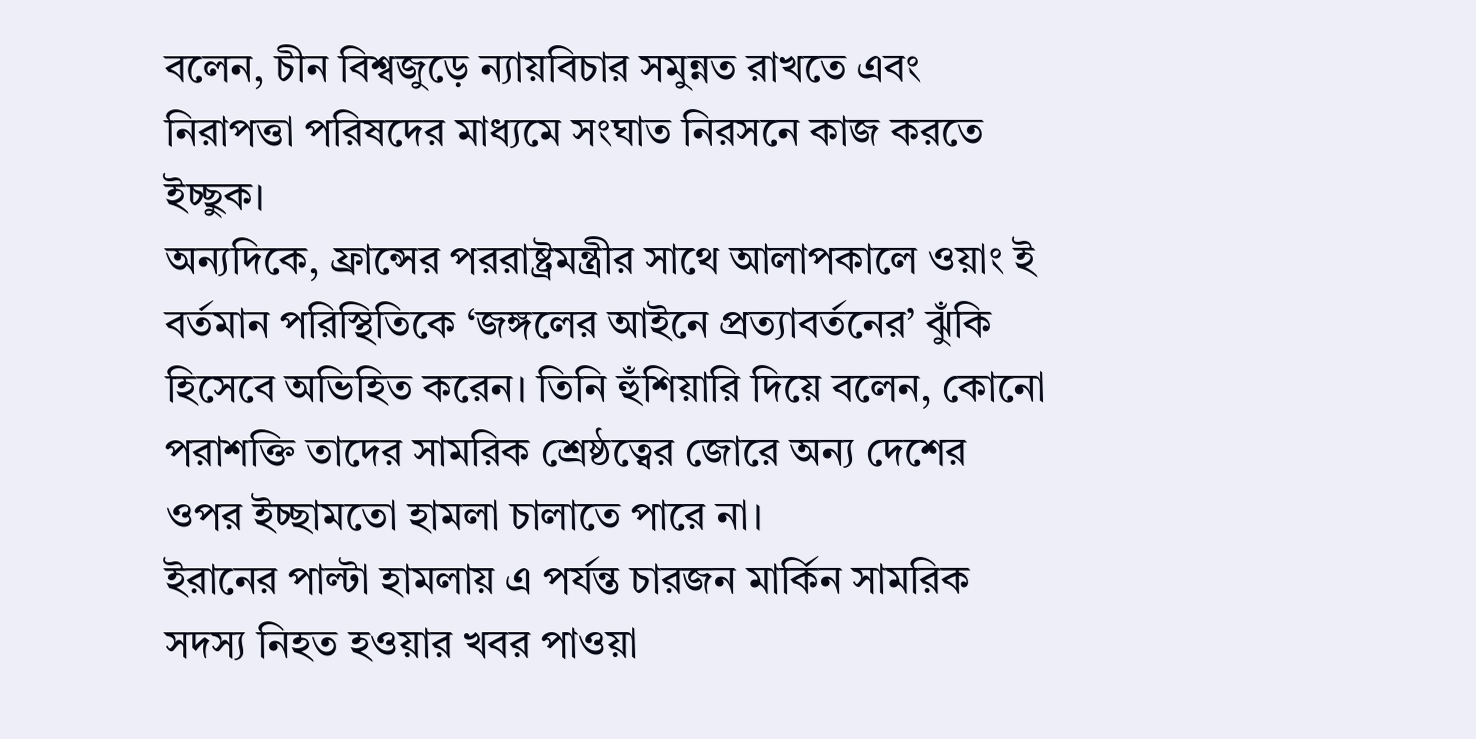বলেন, চীন বিশ্বজুড়ে ন্যায়বিচার সমুন্নত রাখতে এবং নিরাপত্তা পরিষদের মাধ্যমে সংঘাত নিরসনে কাজ করতে ইচ্ছুক।
অন্যদিকে, ফ্রান্সের পররাষ্ট্রমন্ত্রীর সাথে আলাপকালে ওয়াং ই বর্তমান পরিস্থিতিকে ‘জঙ্গলের আইনে প্রত্যাবর্তনের’ ঝুঁকি হিসেবে অভিহিত করেন। তিনি হুঁশিয়ারি দিয়ে বলেন, কোনো পরাশক্তি তাদের সামরিক শ্রেষ্ঠত্বের জোরে অন্য দেশের ওপর ইচ্ছামতো হামলা চালাতে পারে না।
ইরানের পাল্টা হামলায় এ পর্যন্ত চারজন মার্কিন সামরিক সদস্য নিহত হওয়ার খবর পাওয়া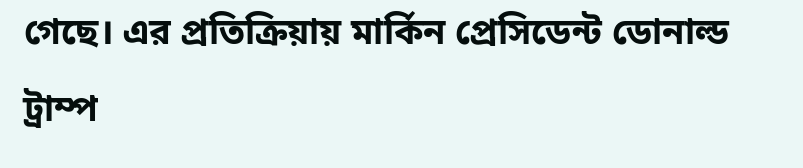গেছে। এর প্রতিক্রিয়ায় মার্কিন প্রেসিডেন্ট ডোনাল্ড ট্রাম্প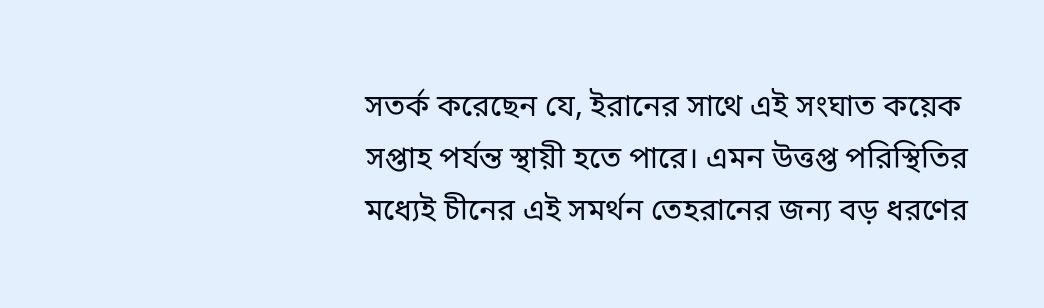সতর্ক করেছেন যে, ইরানের সাথে এই সংঘাত কয়েক সপ্তাহ পর্যন্ত স্থায়ী হতে পারে। এমন উত্তপ্ত পরিস্থিতির মধ্যেই চীনের এই সমর্থন তেহরানের জন্য বড় ধরণের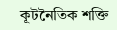কূটনৈতিক শক্তি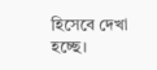হিসেবে দেখা হচ্ছে।